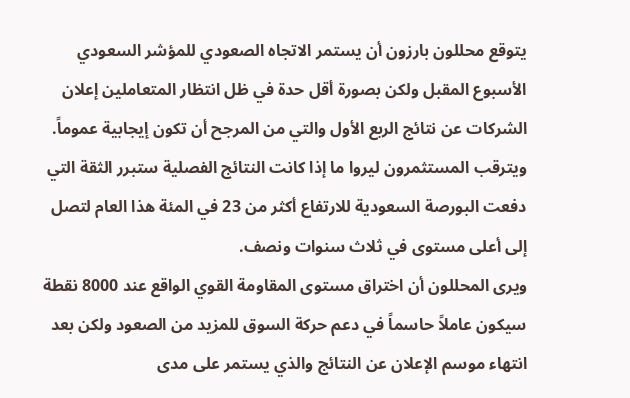يتوقع محللون بارزون أن يستمر الاتجاه الصعودي للمؤشر السعودي الأسبوع المقبل ولكن بصورة أقل حدة في ظل انتظار المتعاملين إعلان الشركات عن نتائج الربع الأول والتي من المرجح أن تكون إيجابية عموماً.
ويترقب المستثمرون ليروا ما إذا كانت النتائج الفصلية ستبرر الثقة التي دفعت البورصة السعودية للارتفاع أكثر من 23 في المئة هذا العام لتصل إلى أعلى مستوى في ثلاث سنوات ونصف.
ويرى المحللون أن اختراق مستوى المقاومة القوي الواقع عند 8000 نقطة سيكون عاملاً حاسماً في دعم حركة السوق للمزيد من الصعود ولكن بعد انتهاء موسم الإعلان عن النتائج والذي يستمر على مدى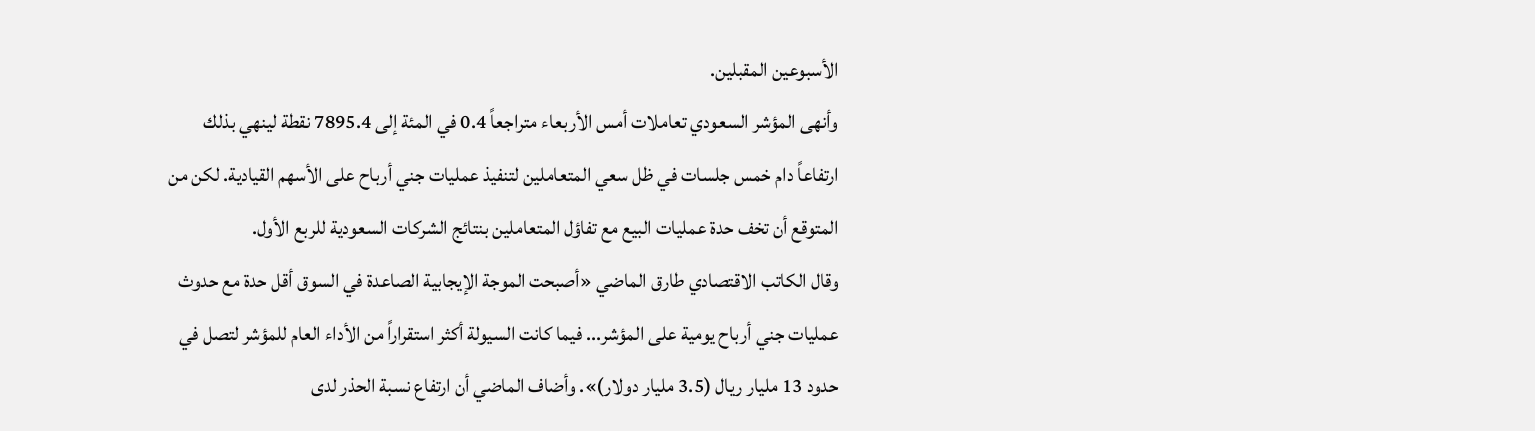الأسبوعين المقبلين.
وأنهى المؤشر السعودي تعاملات أمس الأربعاء متراجعاً 0.4 في المئة إلى 7895.4 نقطة لينهي بذلك ارتفاعاً دام خمس جلسات في ظل سعي المتعاملين لتنفيذ عمليات جني أرباح على الأسهم القيادية. لكن من المتوقع أن تخف حدة عمليات البيع مع تفاؤل المتعاملين بنتائج الشركات السعودية للربع الأول.
وقال الكاتب الاقتصادي طارق الماضي «أصبحت الموجة الإيجابية الصاعدة في السوق أقل حدة مع حدوث عمليات جني أرباح يومية على المؤشر... فيما كانت السيولة أكثر استقراراً من الأداء العام للمؤشر لتصل في حدود 13 مليار ريال (3.5 مليار دولار)». وأضاف الماضي أن ارتفاع نسبة الحذر لدى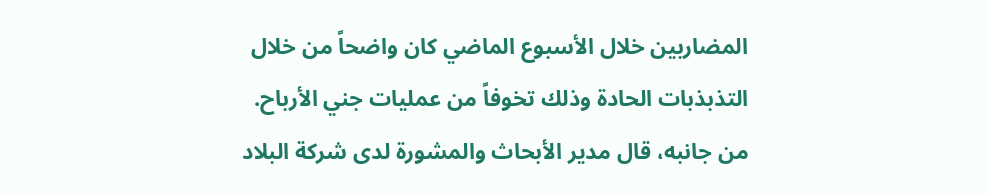المضاربين خلال الأسبوع الماضي كان واضحاً من خلال التذبذبات الحادة وذلك تخوفاً من عمليات جني الأرباح.
من جانبه، قال مدير الأبحاث والمشورة لدى شركة البلاد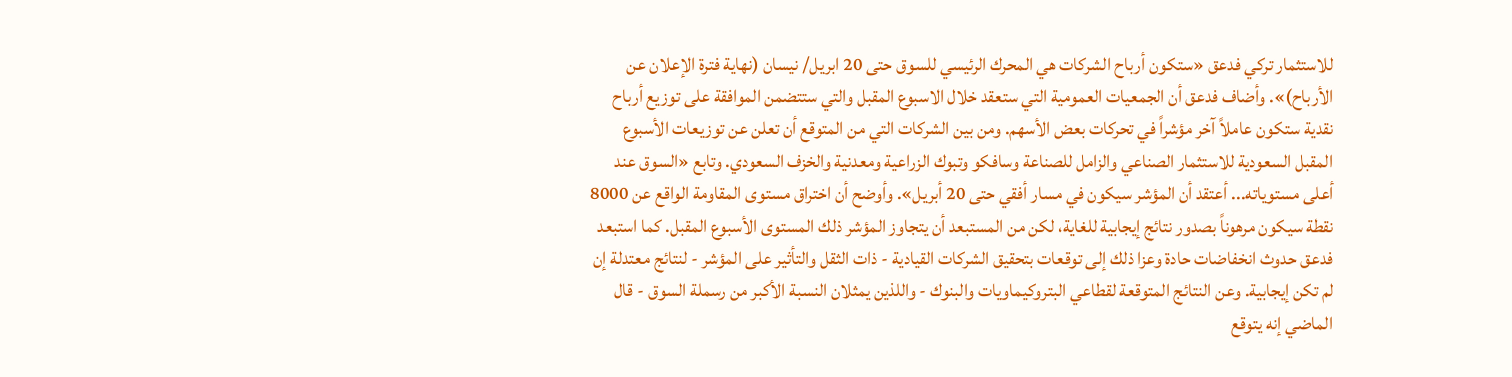للاستثمار تركي فدعق «ستكون أرباح الشركات هي المحرك الرئيسي للسوق حتى 20 ابريل/ نيسان (نهاية فترة الإعلان عن الأرباح)». وأضاف فدعق أن الجمعيات العمومية التي ستعقد خلال الاسبوع المقبل والتي ستتضمن الموافقة على توزيع أرباح نقدية ستكون عاملاً آخر مؤشراً في تحركات بعض الأسهم. ومن بين الشركات التي من المتوقع أن تعلن عن توزيعات الأسبوع المقبل السعودية للاستثمار الصناعي والزامل للصناعة وسافكو وتبوك الزراعية ومعدنية والخزف السعودي. وتابع «السوق عند أعلى مستوياته... أعتقد أن المؤشر سيكون في مسار أفقي حتى 20 أبريل». وأوضح أن اختراق مستوى المقاومة الواقع عن 8000 نقطة سيكون مرهوناً بصدور نتائج إيجابية للغاية، لكن من المستبعد أن يتجاوز المؤشر ذلك المستوى الأسبوع المقبل. كما استبعد فدعق حدوث انخفاضات حادة وعزا ذلك إلى توقعات بتحقيق الشركات القيادية - ذات الثقل والتأثير على المؤشر - لنتائج معتدلة إن لم تكن إيجابية. وعن النتائج المتوقعة لقطاعي البتروكيماويات والبنوك - واللذين يمثلان النسبة الأكبر من رسملة السوق - قال الماضي إنه يتوقع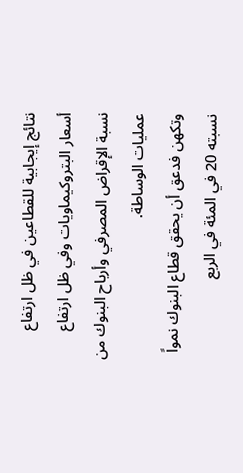نتائج إيجابية للقطاعين في ظل ارتفاع أسعار البتروكيماويات وفي ظل ارتفاع نسبة الإقراض المصرفي وأرباح البنوك من عمليات الوساطة.
وتكهن فدعق أن يحقق قطاع البنوك نمواً نسبته 20 في المئة في الربع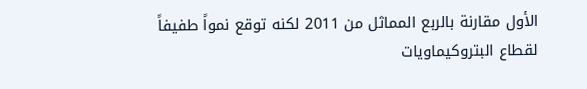الأول مقارنة بالربع المماثل من 2011 لكنه توقع نمواً طفيفاً لقطاع البتروكيماويات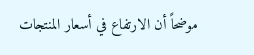موضحاً أن الارتفاع في أسعار المنتجات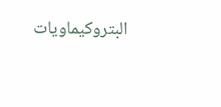البتروكيماويات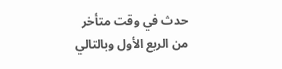حدث في وقت متأخر من الربع الأول وبالتالي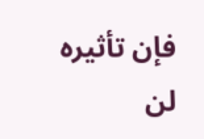فإن تأثيره لن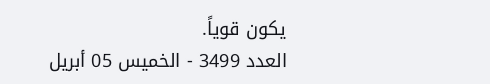يكون قوياً.
العدد 3499 - الخميس 05 أبريل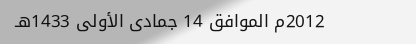2012م الموافق 14 جمادى الأولى 1433هـ